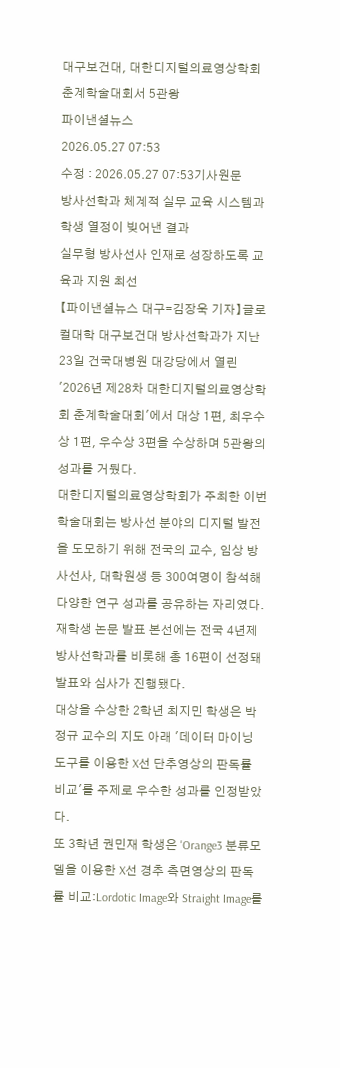대구보건대, 대한디지털의료영상학회 춘계학술대회서 5관왕
파이낸셜뉴스
2026.05.27 07:53
수정 : 2026.05.27 07:53기사원문
방사선학과 체계적 실무 교육 시스템과 학생 열정이 빚어낸 결과
실무형 방사선사 인재로 성장하도록 교육과 지원 최선
【파이낸셜뉴스 대구=김장욱 기자】글로컬대학 대구보건대 방사선학과가 지난 23일 건국대병원 대강당에서 열린 '2026년 제28차 대한디지털의료영상학회 춘계학술대회'에서 대상 1편, 최우수상 1편, 우수상 3편을 수상하며 5관왕의 성과를 거뒀다.
대한디지털의료영상학회가 주최한 이번 학술대회는 방사선 분야의 디지털 발전을 도모하기 위해 전국의 교수, 임상 방사선사, 대학원생 등 300여명이 참석해 다양한 연구 성과를 공유하는 자리였다. 재학생 논문 발표 본선에는 전국 4년제 방사선학과를 비롯해 총 16편이 선정돼 발표와 심사가 진행됐다.
대상을 수상한 2학년 최지민 학생은 박정규 교수의 지도 아래 '데이터 마이닝 도구를 이용한 X선 단추영상의 판독률 비교'를 주제로 우수한 성과를 인정받았다.
또 3학년 권민재 학생은 'Orange3 분류모델을 이용한 X선 경추 측면영상의 판독률 비교:Lordotic Image와 Straight Image를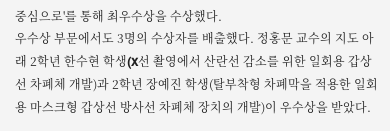중심으로'를 통해 최우수상을 수상했다.
우수상 부문에서도 3명의 수상자를 배출했다. 정홍문 교수의 지도 아래 2학년 한수현 학생(X선 촬영에서 산란선 감소를 위한 일회용 갑상선 차폐체 개발)과 2학년 장예진 학생(탈부착형 차폐막을 적용한 일회용 마스크형 갑상선 방사선 차폐체 장치의 개발)이 우수상을 받았다.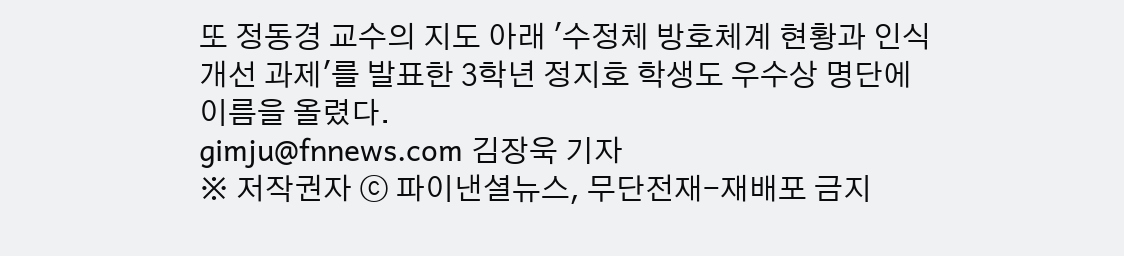또 정동경 교수의 지도 아래 '수정체 방호체계 현황과 인식개선 과제'를 발표한 3학년 정지호 학생도 우수상 명단에 이름을 올렸다.
gimju@fnnews.com 김장욱 기자
※ 저작권자 ⓒ 파이낸셜뉴스, 무단전재-재배포 금지